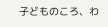子どものころ、わ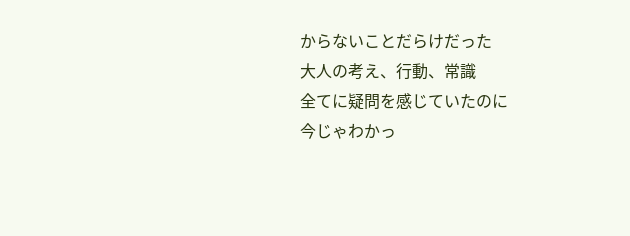からないことだらけだった
大人の考え、行動、常識
全てに疑問を感じていたのに
今じゃわかっ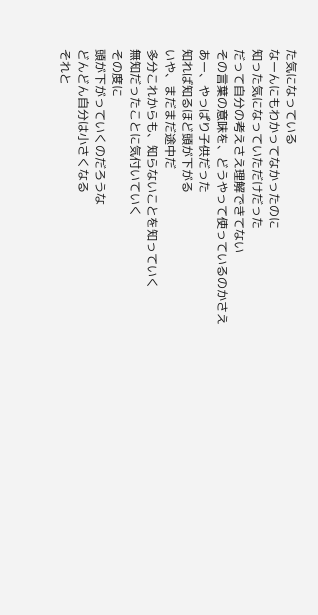た気になっている
なーんにもわかってなかったのに
知った気になっていただけだった
だって自分の考えさえ理解できてない
その言葉の意味を、どうやって使っているのかさえ
あー、やっぱり子供だった
知れば知るほど頭が下がる
いや、まだまだ途中だ
多分これからも、知らないことを知っていく
無知だったことに気付いていく
その度に
頭が下がっていくのだろうな
どんどん自分は小さくなる
それと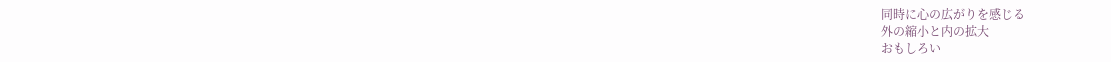同時に心の広がりを感じる
外の縮小と内の拡大
おもしろい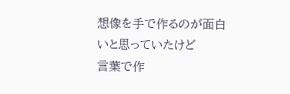想像を手で作るのが面白いと思っていたけど
言葉で作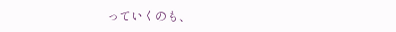っていくのも、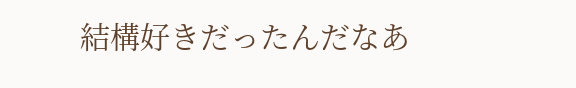結構好きだったんだなあ